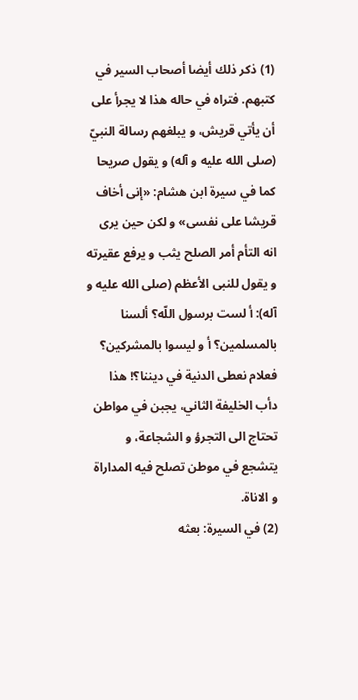(1) ذكر ذلك أيضا أصحاب السير في كتبهم. فتراه في حاله هذا لا يجرأ على أن يأتي قريش، و يبلغهم رسالة النبيّ (صلى الله عليه و آله) و يقول صريحا كما في سيرة ابن هشام: «إنى أخاف قريشا على نفسى» و لكن حين يرى انه التأم أمر الصلح يثب و يرفع عقيرته و يقول للنبى الأعظم (صلى الله عليه و آله): أ لست برسول اللّه؟ ألسنا بالمسلمين؟ أ و ليسوا بالمشركين؟ فعلام نعطى الدنية في ديننا؟! هذا دأب الخليفة الثاني، يجبن في مواطن تحتاج الى التجرؤ و الشجاعة، و يتشجع في موطن تصلح فيه المداراة و الاناة.
(2) في السيرة: بعثه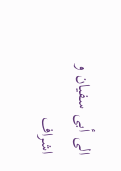الى أبى سفيان و اشراف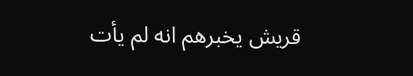قريش يخبرهم انه لم يأت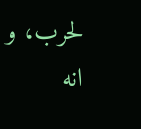لحرب، و انه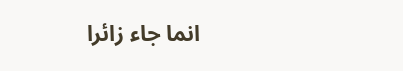انما جاء زائرا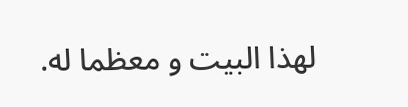لهذا البيت و معظما له.